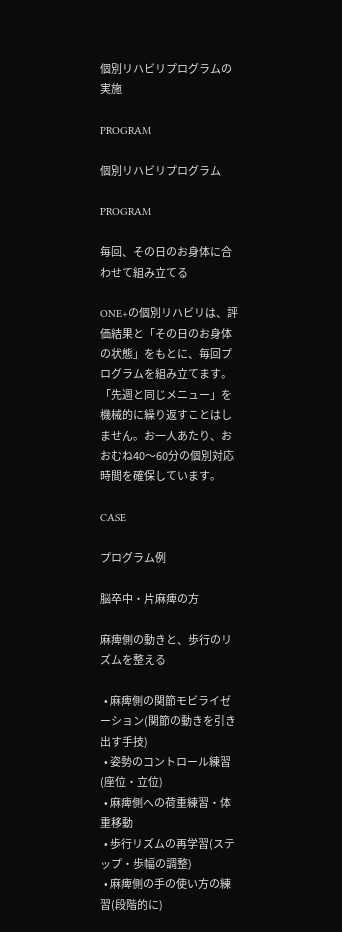個別リハビリプログラムの実施

PROGRAM

個別リハビリプログラム

PROGRAM

毎回、その日のお身体に合わせて組み立てる

ONE+の個別リハビリは、評価結果と「その日のお身体の状態」をもとに、毎回プログラムを組み立てます。「先週と同じメニュー」を機械的に繰り返すことはしません。お一人あたり、おおむね40〜60分の個別対応時間を確保しています。

CASE

プログラム例

脳卒中・片麻痺の方

麻痺側の動きと、歩行のリズムを整える

  • 麻痺側の関節モビライゼーション(関節の動きを引き出す手技)
  • 姿勢のコントロール練習(座位・立位)
  • 麻痺側への荷重練習・体重移動
  • 歩行リズムの再学習(ステップ・歩幅の調整)
  • 麻痺側の手の使い方の練習(段階的に)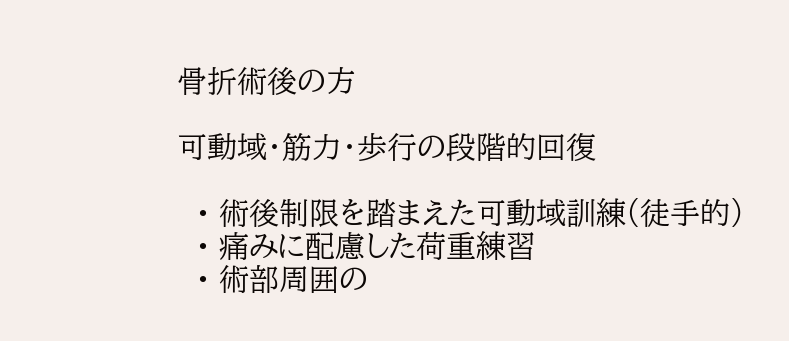骨折術後の方

可動域・筋力・歩行の段階的回復

  • 術後制限を踏まえた可動域訓練(徒手的)
  • 痛みに配慮した荷重練習
  • 術部周囲の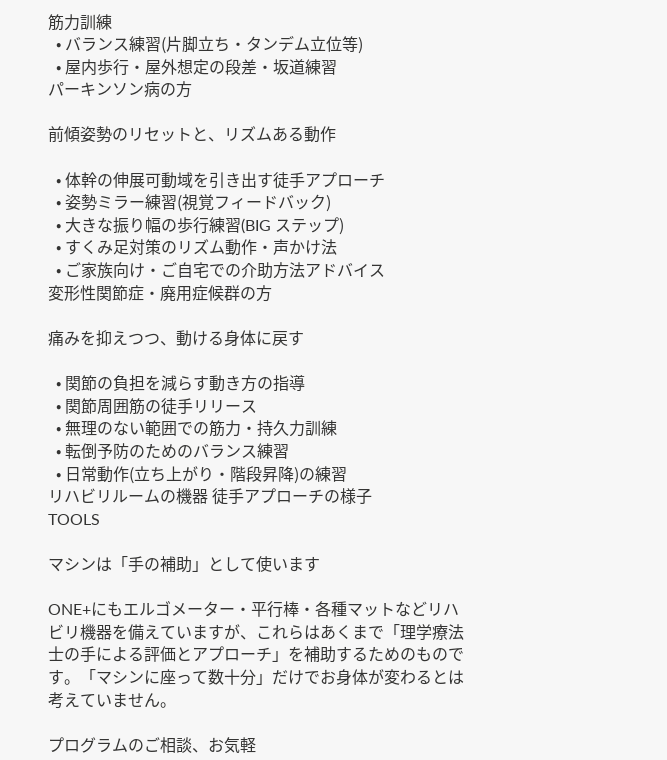筋力訓練
  • バランス練習(片脚立ち・タンデム立位等)
  • 屋内歩行・屋外想定の段差・坂道練習
パーキンソン病の方

前傾姿勢のリセットと、リズムある動作

  • 体幹の伸展可動域を引き出す徒手アプローチ
  • 姿勢ミラー練習(視覚フィードバック)
  • 大きな振り幅の歩行練習(BIG ステップ)
  • すくみ足対策のリズム動作・声かけ法
  • ご家族向け・ご自宅での介助方法アドバイス
変形性関節症・廃用症候群の方

痛みを抑えつつ、動ける身体に戻す

  • 関節の負担を減らす動き方の指導
  • 関節周囲筋の徒手リリース
  • 無理のない範囲での筋力・持久力訓練
  • 転倒予防のためのバランス練習
  • 日常動作(立ち上がり・階段昇降)の練習
リハビリルームの機器 徒手アプローチの様子
TOOLS

マシンは「手の補助」として使います

ONE+にもエルゴメーター・平行棒・各種マットなどリハビリ機器を備えていますが、これらはあくまで「理学療法士の手による評価とアプローチ」を補助するためのものです。「マシンに座って数十分」だけでお身体が変わるとは考えていません。

プログラムのご相談、お気軽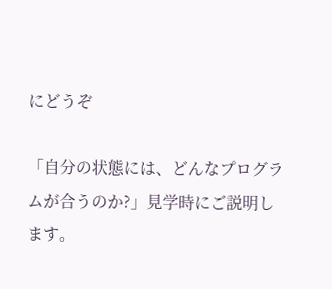にどうぞ

「自分の状態には、どんなプログラムが合うのか?」見学時にご説明します。